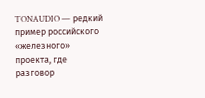TONAUDIO — редкий пример российского «железного» проекта, где разговор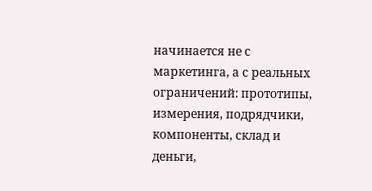начинается не с маркетинга, а с реальных ограничений: прототипы, измерения, подрядчики, компоненты, склад и деньги,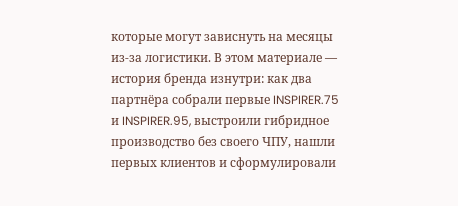которые могут зависнуть на месяцы из-за логистики. В этом материале — история бренда изнутри: как два партнёра собрали первые INSPIRER.75 и INSPIRER.95, выстроили гибридное производство без своего ЧПУ, нашли первых клиентов и сформулировали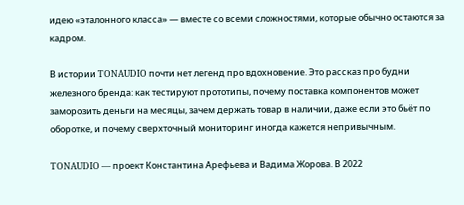идею «эталонного класса» — вместе со всеми сложностями, которые обычно остаются за кадром.

В истории TONAUDIO почти нет легенд про вдохновение. Это рассказ про будни железного бренда: как тестируют прототипы, почему поставка компонентов может заморозить деньги на месяцы, зачем держать товар в наличии, даже если это бьёт по оборотке, и почему сверхточный мониторинг иногда кажется непривычным.

TONAUDIO — проект Константина Арефьева и Вадима Жорова. В 2022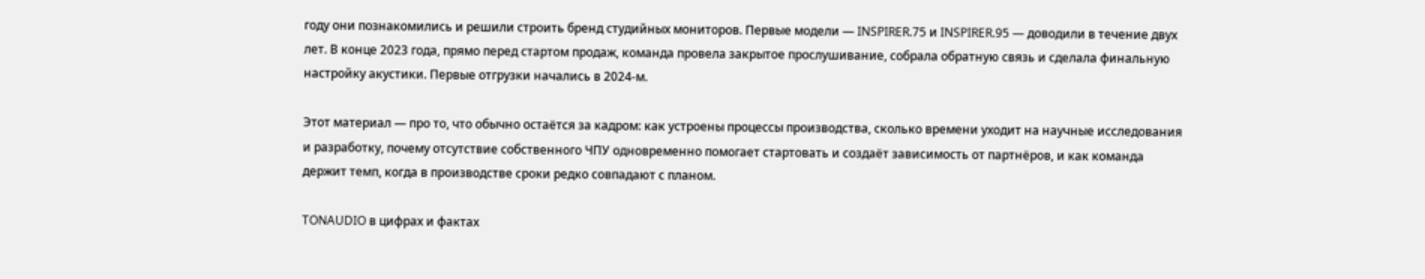году они познакомились и решили строить бренд студийных мониторов. Первые модели — INSPIRER.75 и INSPIRER.95 — доводили в течение двух лет. В конце 2023 года, прямо перед стартом продаж, команда провела закрытое прослушивание, собрала обратную связь и сделала финальную настройку акустики. Первые отгрузки начались в 2024-м.

Этот материал — про то, что обычно остаётся за кадром: как устроены процессы производства, сколько времени уходит на научные исследования и разработку, почему отсутствие собственного ЧПУ одновременно помогает стартовать и создаёт зависимость от партнёров, и как команда держит темп, когда в производстве сроки редко совпадают с планом.

TONAUDIO в цифрах и фактах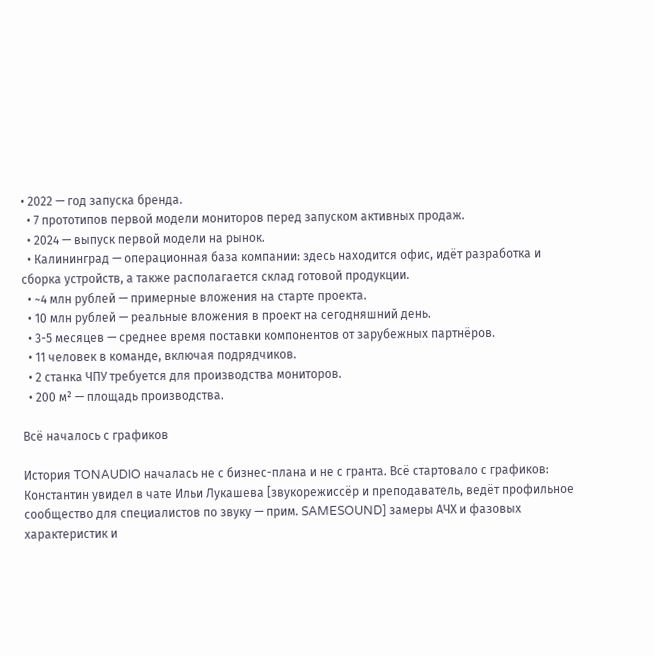• 2022 — год запуска бренда.
  • 7 прототипов первой модели мониторов перед запуском активных продаж.
  • 2024 — выпуск первой модели на рынок.
  • Калининград — операционная база компании: здесь находится офис, идёт разработка и сборка устройств, а также располагается склад готовой продукции.
  • ~4 млн рублей — примерные вложения на старте проекта.
  • 10 млн рублей — реальные вложения в проект на сегодняшний день.
  • 3-5 месяцев — среднее время поставки компонентов от зарубежных партнёров.
  • 11 человек в команде, включая подрядчиков.
  • 2 станка ЧПУ требуется для производства мониторов.
  • 200 м² — площадь производства.

Всё началось с графиков

История TONAUDIO началась не с бизнес-плана и не с гранта. Всё стартовало с графиков: Константин увидел в чате Ильи Лукашева [звукорежиссёр и преподаватель, ведёт профильное сообщество для специалистов по звуку — прим. SAMESOUND] замеры АЧХ и фазовых характеристик и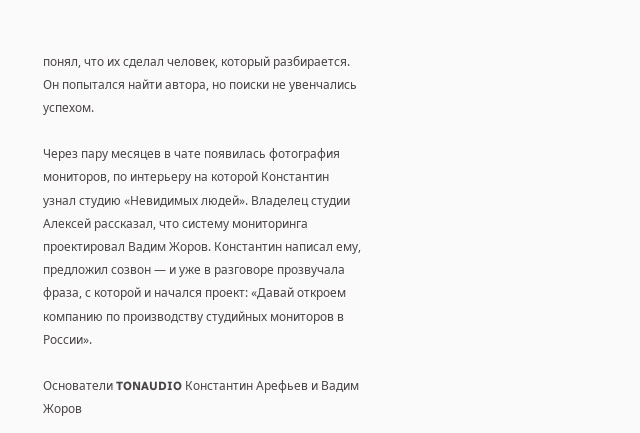понял, что их сделал человек, который разбирается. Он попытался найти автора, но поиски не увенчались успехом.

Через пару месяцев в чате появилась фотография мониторов, по интерьеру на которой Константин узнал студию «Невидимых людей». Владелец студии Алексей рассказал, что систему мониторинга проектировал Вадим Жоров. Константин написал ему, предложил созвон — и уже в разговоре прозвучала фраза, с которой и начался проект: «Давай откроем компанию по производству студийных мониторов в России».

Основатели TONAUDIO Константин Арефьев и Вадим Жоров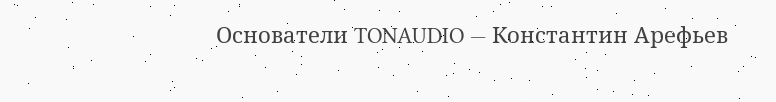Основатели TONAUDIO — Константин Арефьев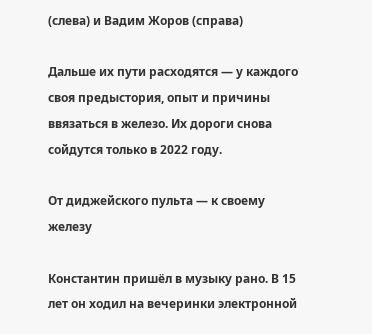(слева) и Вадим Жоров (справа)

Дальше их пути расходятся — у каждого своя предыстория, опыт и причины ввязаться в железо. Их дороги снова сойдутся только в 2022 году.

От диджейского пульта — к своему железу

Константин пришёл в музыку рано. В 15 лет он ходил на вечеринки электронной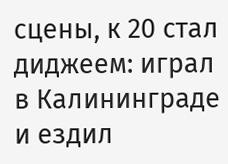сцены, к 20 стал диджеем: играл в Калининграде и ездил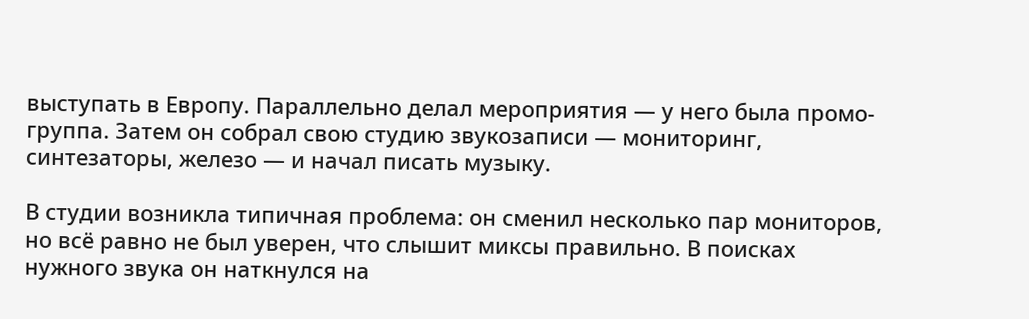выступать в Европу. Параллельно делал мероприятия — у него была промо-группа. Затем он собрал свою студию звукозаписи — мониторинг, синтезаторы, железо — и начал писать музыку.

В студии возникла типичная проблема: он сменил несколько пар мониторов, но всё равно не был уверен, что слышит миксы правильно. В поисках нужного звука он наткнулся на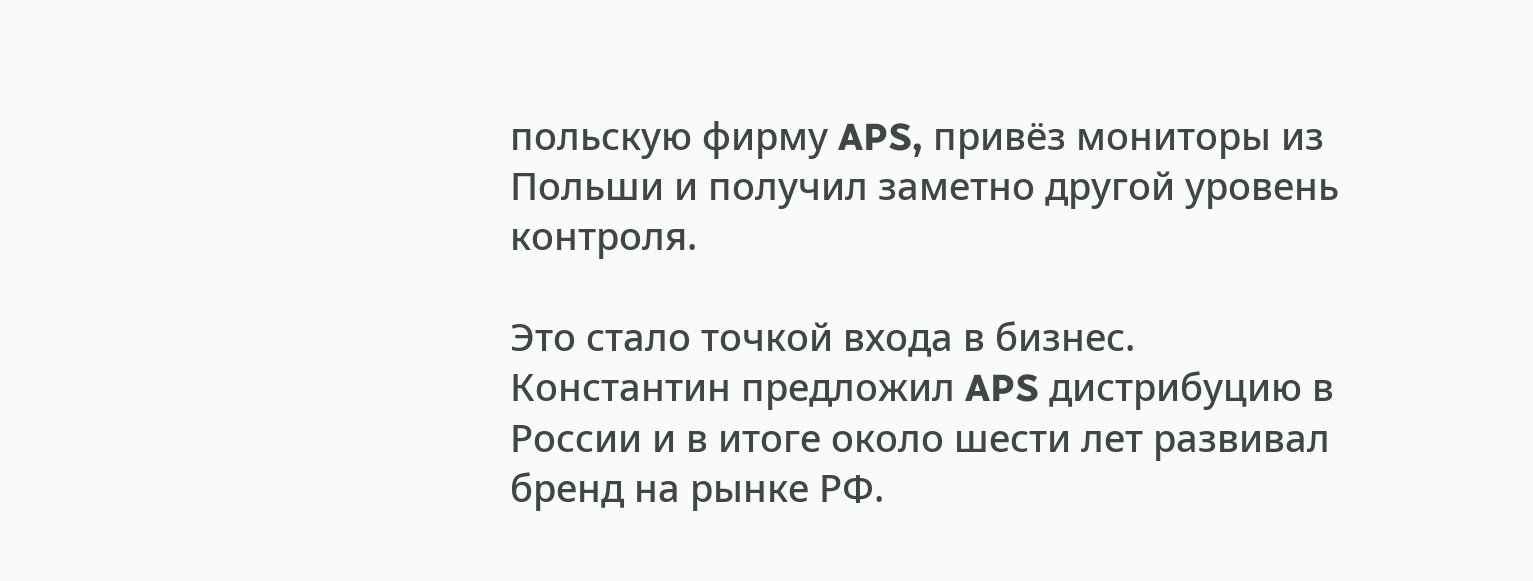польскую фирму APS, привёз мониторы из Польши и получил заметно другой уровень контроля.

Это стало точкой входа в бизнес. Константин предложил APS дистрибуцию в России и в итоге около шести лет развивал бренд на рынке РФ.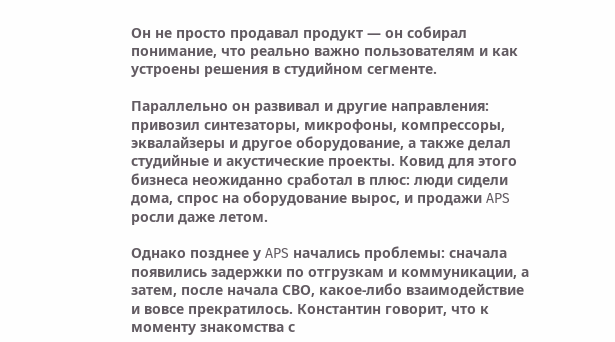Он не просто продавал продукт — он собирал понимание, что реально важно пользователям и как устроены решения в студийном сегменте.

Параллельно он развивал и другие направления: привозил синтезаторы, микрофоны, компрессоры, эквалайзеры и другое оборудование, а также делал студийные и акустические проекты. Ковид для этого бизнеса неожиданно сработал в плюс: люди сидели дома, спрос на оборудование вырос, и продажи APS росли даже летом.

Однако позднее у APS начались проблемы: сначала появились задержки по отгрузкам и коммуникации, а затем, после начала СВО, какое-либо взаимодействие и вовсе прекратилось. Константин говорит, что к моменту знакомства с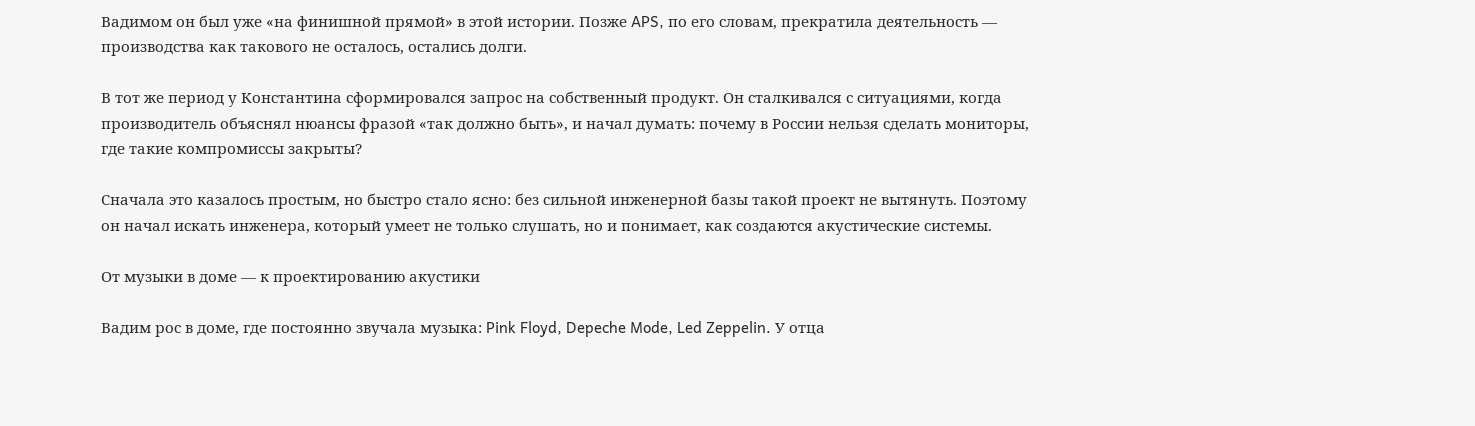Вадимом он был уже «на финишной прямой» в этой истории. Позже APS, по его словам, прекратила деятельность — производства как такового не осталось, остались долги.

В тот же период у Константина сформировался запрос на собственный продукт. Он сталкивался с ситуациями, когда производитель объяснял нюансы фразой «так должно быть», и начал думать: почему в России нельзя сделать мониторы, где такие компромиссы закрыты?

Сначала это казалось простым, но быстро стало ясно: без сильной инженерной базы такой проект не вытянуть. Поэтому он начал искать инженера, который умеет не только слушать, но и понимает, как создаются акустические системы.

От музыки в доме — к проектированию акустики

Вадим рос в доме, где постоянно звучала музыка: Pink Floyd, Depeche Mode, Led Zeppelin. У отца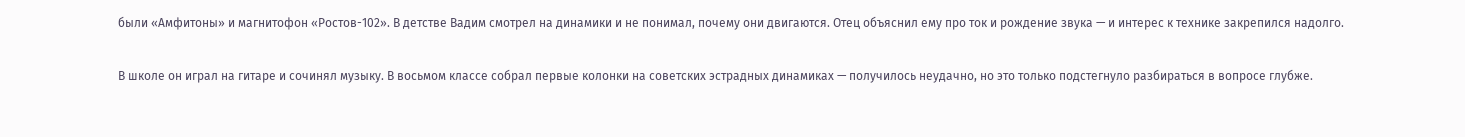были «Амфитоны» и магнитофон «Ростов-102». В детстве Вадим смотрел на динамики и не понимал, почему они двигаются. Отец объяснил ему про ток и рождение звука — и интерес к технике закрепился надолго.

В школе он играл на гитаре и сочинял музыку. В восьмом классе собрал первые колонки на советских эстрадных динамиках — получилось неудачно, но это только подстегнуло разбираться в вопросе глубже.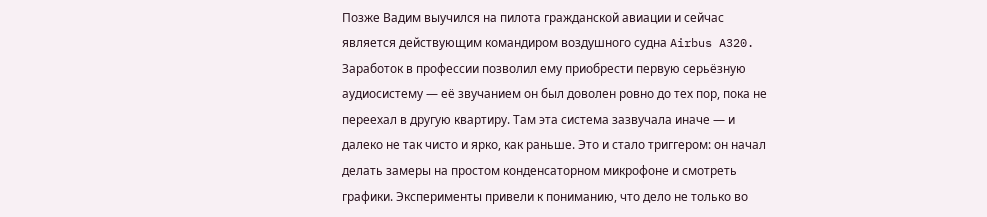Позже Вадим выучился на пилота гражданской авиации и сейчас является действующим командиром воздушного судна Airbus A320. Заработок в профессии позволил ему приобрести первую серьёзную аудиосистему — её звучанием он был доволен ровно до тех пор, пока не переехал в другую квартиру. Там эта система зазвучала иначе — и далеко не так чисто и ярко, как раньше. Это и стало триггером: он начал делать замеры на простом конденсаторном микрофоне и смотреть графики. Эксперименты привели к пониманию, что дело не только во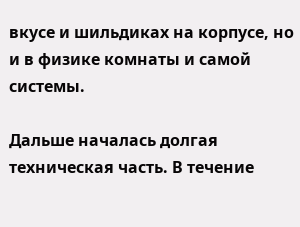вкусе и шильдиках на корпусе, но и в физике комнаты и самой системы.

Дальше началась долгая техническая часть. В течение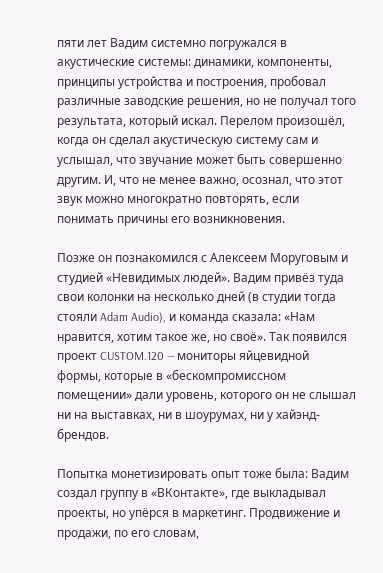пяти лет Вадим системно погружался в акустические системы: динамики, компоненты, принципы устройства и построения, пробовал различные заводские решения, но не получал того результата, который искал. Перелом произошёл, когда он сделал акустическую систему сам и услышал, что звучание может быть совершенно другим. И, что не менее важно, осознал, что этот звук можно многократно повторять, если понимать причины его возникновения.

Позже он познакомился с Алексеем Моруговым и студией «Невидимых людей». Вадим привёз туда свои колонки на несколько дней (в студии тогда стояли Adam Audio), и команда сказала: «Нам нравится, хотим такое же, но своё». Так появился проект CUSTOM.120 — мониторы яйцевидной формы, которые в «бескомпромиссном помещении» дали уровень, которого он не слышал ни на выставках, ни в шоурумах, ни у хайэнд-брендов.

Попытка монетизировать опыт тоже была: Вадим создал группу в «ВКонтакте», где выкладывал проекты, но упёрся в маркетинг. Продвижение и продажи, по его словам,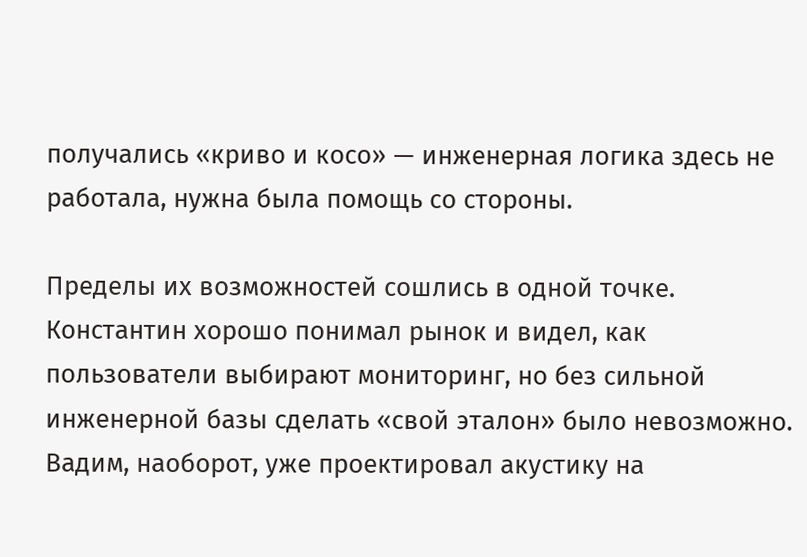получались «криво и косо» — инженерная логика здесь не работала, нужна была помощь со стороны.

Пределы их возможностей сошлись в одной точке. Константин хорошо понимал рынок и видел, как пользователи выбирают мониторинг, но без сильной инженерной базы сделать «свой эталон» было невозможно. Вадим, наоборот, уже проектировал акустику на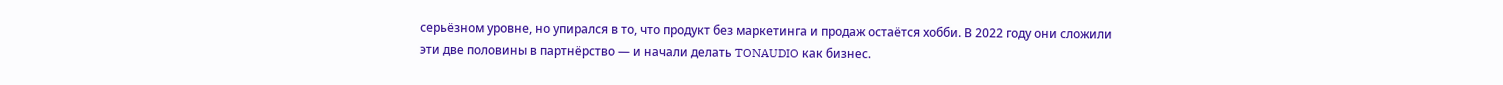серьёзном уровне, но упирался в то, что продукт без маркетинга и продаж остаётся хобби. В 2022 году они сложили эти две половины в партнёрство — и начали делать TONAUDIO как бизнес.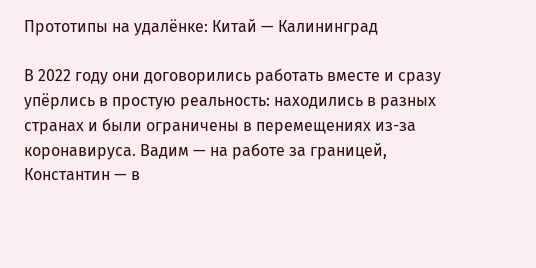Прототипы на удалёнке: Китай — Калининград

В 2022 году они договорились работать вместе и сразу упёрлись в простую реальность: находились в разных странах и были ограничены в перемещениях из-за коронавируса. Вадим — на работе за границей, Константин — в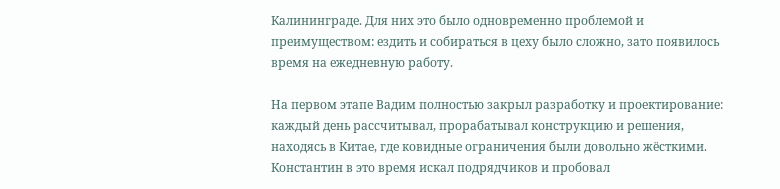Калининграде. Для них это было одновременно проблемой и преимуществом: ездить и собираться в цеху было сложно, зато появилось время на ежедневную работу.

На первом этапе Вадим полностью закрыл разработку и проектирование: каждый день рассчитывал, прорабатывал конструкцию и решения, находясь в Китае, где ковидные ограничения были довольно жёсткими. Константин в это время искал подрядчиков и пробовал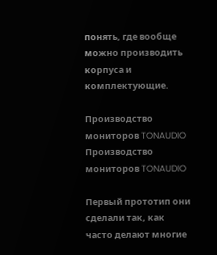понять, где вообще можно производить корпуса и комплектующие.

Производство мониторов TONAUDIO
Производство мониторов TONAUDIO

Первый прототип они сделали так, как часто делают многие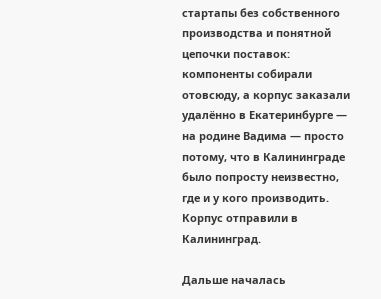стартапы без собственного производства и понятной цепочки поставок: компоненты собирали отовсюду, а корпус заказали удалённо в Екатеринбурге — на родине Вадима — просто потому, что в Калининграде было попросту неизвестно, где и у кого производить. Корпус отправили в Калининград.

Дальше началась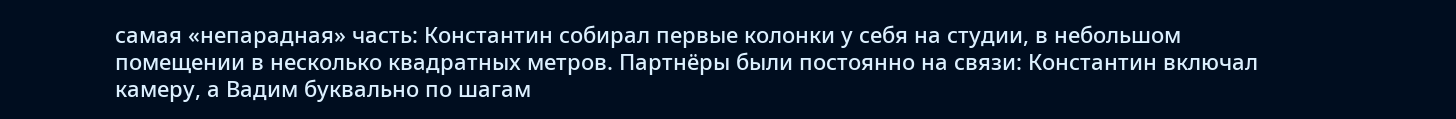самая «непарадная» часть: Константин собирал первые колонки у себя на студии, в небольшом помещении в несколько квадратных метров. Партнёры были постоянно на связи: Константин включал камеру, а Вадим буквально по шагам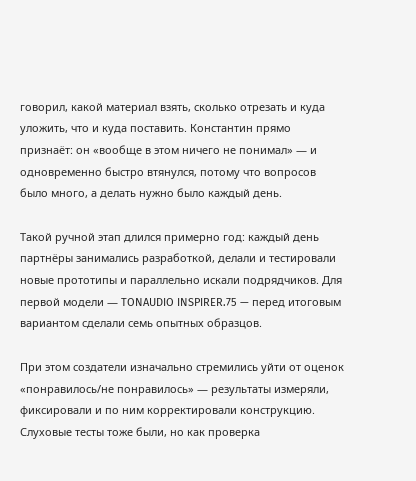говорил, какой материал взять, сколько отрезать и куда уложить, что и куда поставить. Константин прямо признаёт: он «вообще в этом ничего не понимал» — и одновременно быстро втянулся, потому что вопросов было много, а делать нужно было каждый день.

Такой ручной этап длился примерно год: каждый день партнёры занимались разработкой, делали и тестировали новые прототипы и параллельно искали подрядчиков. Для первой модели — TONAUDIO INSPIRER.75 — перед итоговым вариантом сделали семь опытных образцов.

При этом создатели изначально стремились уйти от оценок «понравилось/не понравилось» — результаты измеряли, фиксировали и по ним корректировали конструкцию. Слуховые тесты тоже были, но как проверка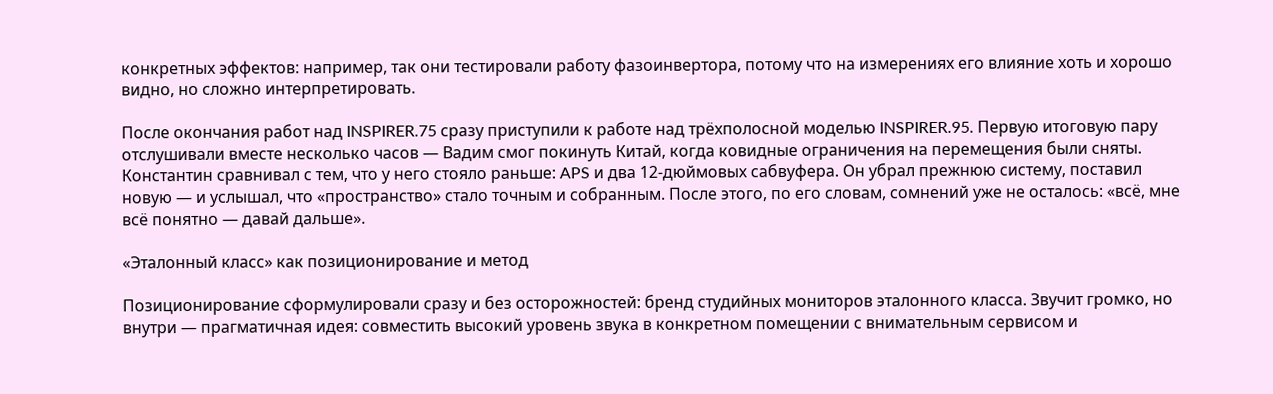конкретных эффектов: например, так они тестировали работу фазоинвертора, потому что на измерениях его влияние хоть и хорошо видно, но сложно интерпретировать.

После окончания работ над INSPIRER.75 сразу приступили к работе над трёхполосной моделью INSPIRER.95. Первую итоговую пару отслушивали вместе несколько часов — Вадим смог покинуть Китай, когда ковидные ограничения на перемещения были сняты. Константин сравнивал с тем, что у него стояло раньше: APS и два 12-дюймовых сабвуфера. Он убрал прежнюю систему, поставил новую — и услышал, что «пространство» стало точным и собранным. После этого, по его словам, сомнений уже не осталось: «всё, мне всё понятно — давай дальше».

«Эталонный класс» как позиционирование и метод

Позиционирование сформулировали сразу и без осторожностей: бренд студийных мониторов эталонного класса. Звучит громко, но внутри — прагматичная идея: совместить высокий уровень звука в конкретном помещении с внимательным сервисом и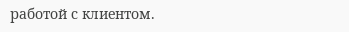работой с клиентом.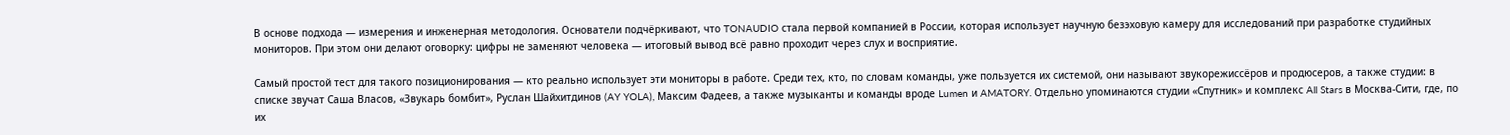В основе подхода — измерения и инженерная методология. Основатели подчёркивают, что TONAUDIO стала первой компанией в России, которая использует научную безэховую камеру для исследований при разработке студийных мониторов. При этом они делают оговорку: цифры не заменяют человека — итоговый вывод всё равно проходит через слух и восприятие.

Самый простой тест для такого позиционирования — кто реально использует эти мониторы в работе. Среди тех, кто, по словам команды, уже пользуется их системой, они называют звукорежиссёров и продюсеров, а также студии: в списке звучат Саша Власов, «Звукарь бомбит», Руслан Шайхитдинов (AY YOLA), Максим Фадеев, а также музыканты и команды вроде Lumen и AMATORY. Отдельно упоминаются студии «Спутник» и комплекс All Stars в Москва-Сити, где, по их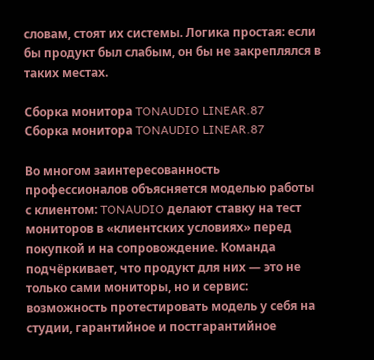словам, стоят их системы. Логика простая: если бы продукт был слабым, он бы не закреплялся в таких местах.

Сборка монитора TONAUDIO LINEAR.87
Сборка монитора TONAUDIO LINEAR.87

Во многом заинтересованность профессионалов объясняется моделью работы с клиентом: TONAUDIO делают ставку на тест мониторов в «клиентских условиях» перед покупкой и на сопровождение. Команда подчёркивает, что продукт для них — это не только сами мониторы, но и сервис: возможность протестировать модель у себя на студии, гарантийное и постгарантийное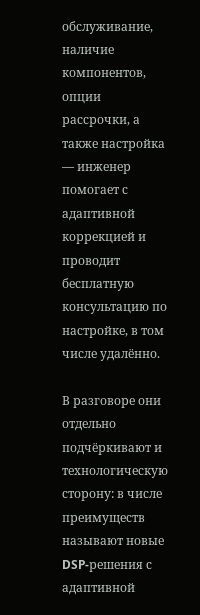обслуживание, наличие компонентов, опции рассрочки, а также настройка — инженер помогает с адаптивной коррекцией и проводит бесплатную консультацию по настройке, в том числе удалённо.

В разговоре они отдельно подчёркивают и технологическую сторону: в числе преимуществ называют новые DSP-решения с адаптивной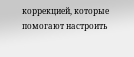коррекцией, которые помогают настроить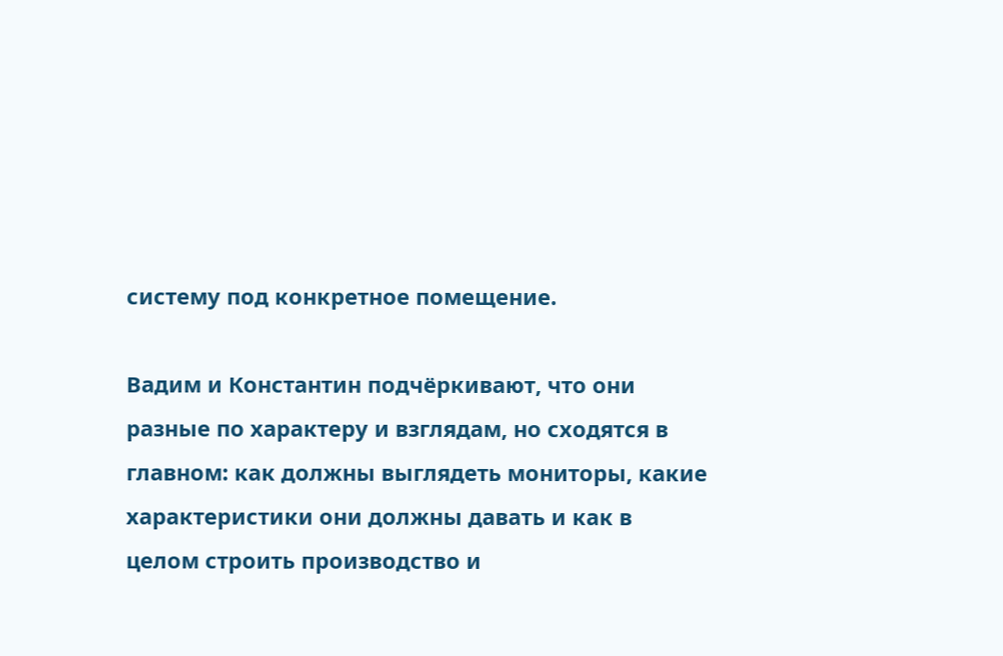систему под конкретное помещение.

Вадим и Константин подчёркивают, что они разные по характеру и взглядам, но сходятся в главном: как должны выглядеть мониторы, какие характеристики они должны давать и как в целом строить производство и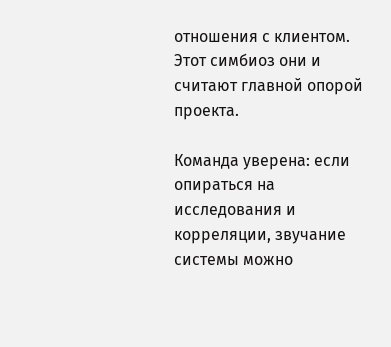отношения с клиентом. Этот симбиоз они и считают главной опорой проекта.

Команда уверена: если опираться на исследования и корреляции, звучание системы можно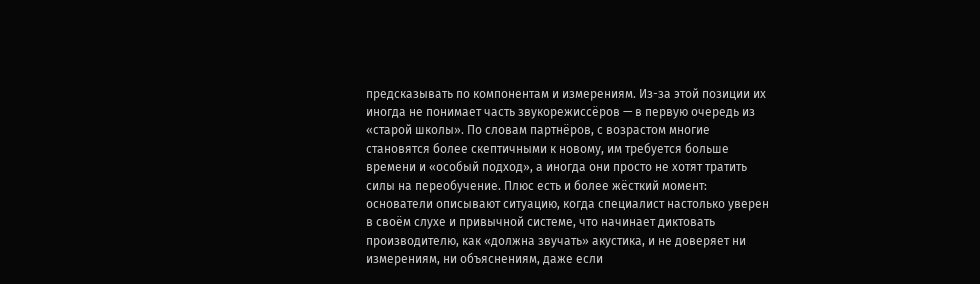предсказывать по компонентам и измерениям. Из-за этой позиции их иногда не понимает часть звукорежиссёров — в первую очередь из «старой школы». По словам партнёров, с возрастом многие становятся более скептичными к новому, им требуется больше времени и «особый подход», а иногда они просто не хотят тратить силы на переобучение. Плюс есть и более жёсткий момент: основатели описывают ситуацию, когда специалист настолько уверен в своём слухе и привычной системе, что начинает диктовать производителю, как «должна звучать» акустика, и не доверяет ни измерениям, ни объяснениям, даже если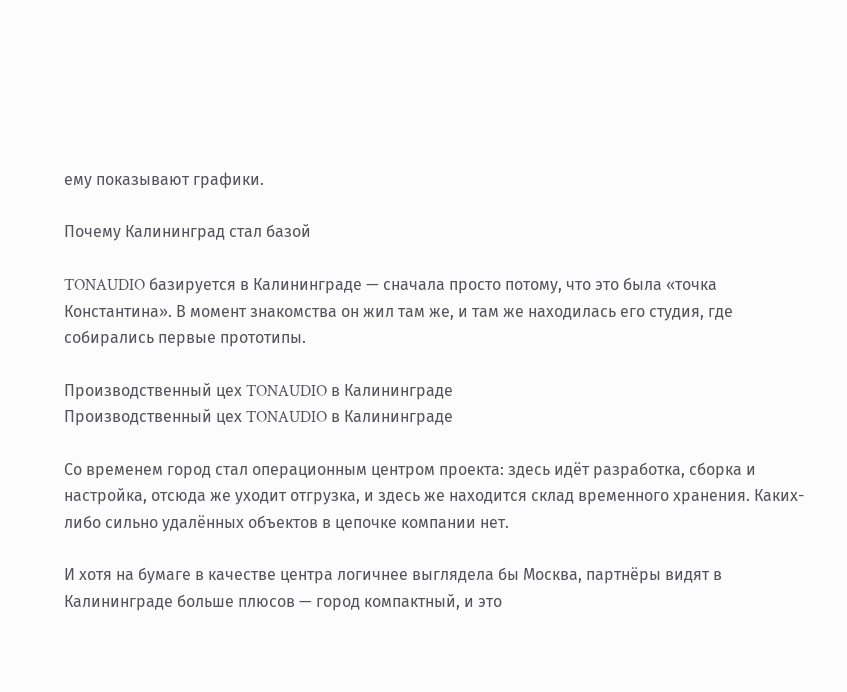ему показывают графики.

Почему Калининград стал базой

TONAUDIO базируется в Калининграде — сначала просто потому, что это была «точка Константина». В момент знакомства он жил там же, и там же находилась его студия, где собирались первые прототипы.

Производственный цех TONAUDIO в Калининграде
Производственный цех TONAUDIO в Калининграде

Со временем город стал операционным центром проекта: здесь идёт разработка, сборка и настройка, отсюда же уходит отгрузка, и здесь же находится склад временного хранения. Каких-либо сильно удалённых объектов в цепочке компании нет.

И хотя на бумаге в качестве центра логичнее выглядела бы Москва, партнёры видят в Калининграде больше плюсов — город компактный, и это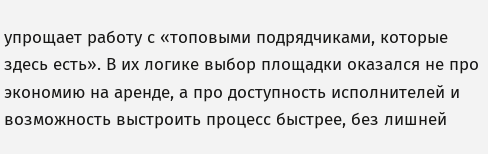упрощает работу с «топовыми подрядчиками, которые здесь есть». В их логике выбор площадки оказался не про экономию на аренде, а про доступность исполнителей и возможность выстроить процесс быстрее, без лишней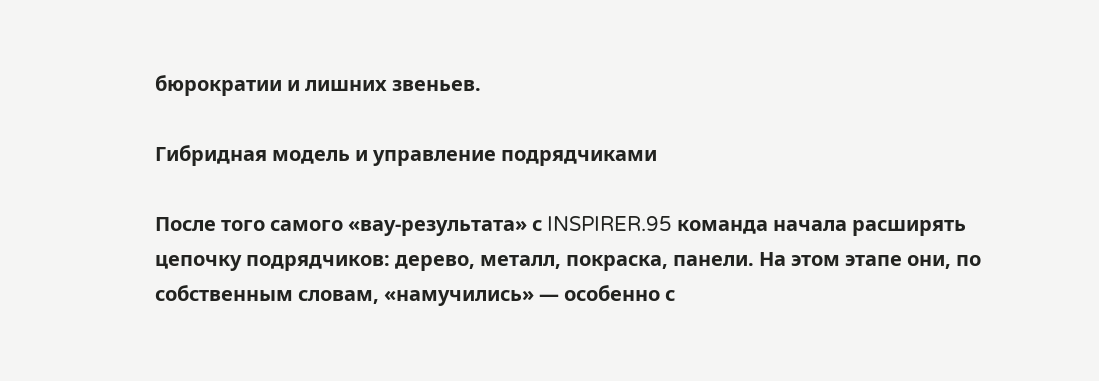бюрократии и лишних звеньев.

Гибридная модель и управление подрядчиками

После того самого «вау-результата» с INSPIRER.95 команда начала расширять цепочку подрядчиков: дерево, металл, покраска, панели. На этом этапе они, по собственным словам, «намучились» — особенно с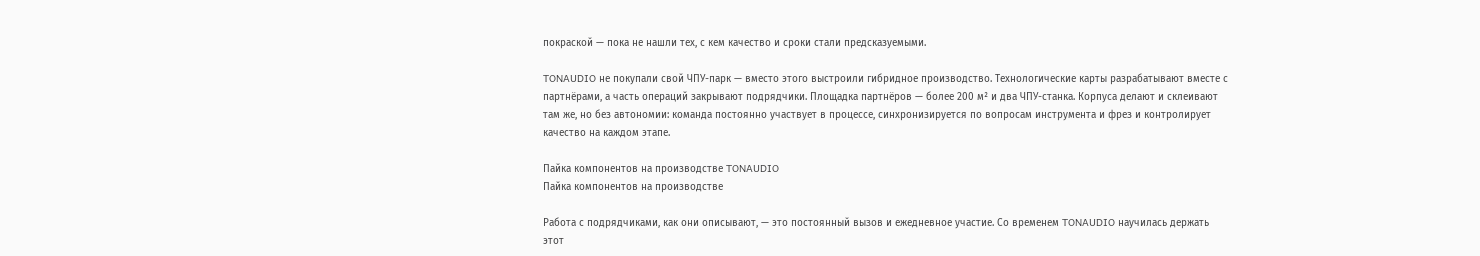покраской — пока не нашли тех, с кем качество и сроки стали предсказуемыми.

TONAUDIO не покупали свой ЧПУ-парк — вместо этого выстроили гибридное производство. Технологические карты разрабатывают вместе с партнёрами, а часть операций закрывают подрядчики. Площадка партнёров — более 200 м² и два ЧПУ-станка. Корпуса делают и склеивают там же, но без автономии: команда постоянно участвует в процессе, синхронизируется по вопросам инструмента и фрез и контролирует качество на каждом этапе.

Пайка компонентов на производстве TONAUDIO
Пайка компонентов на производстве

Работа с подрядчиками, как они описывают, — это постоянный вызов и ежедневное участие. Со временем TONAUDIO научилась держать этот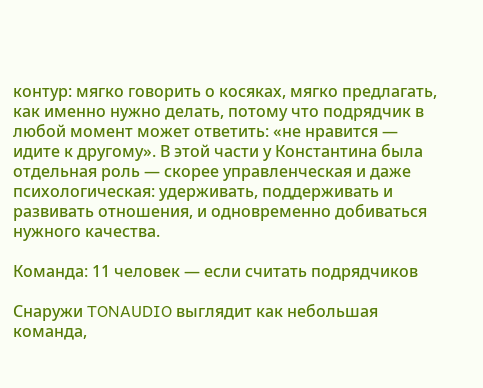контур: мягко говорить о косяках, мягко предлагать, как именно нужно делать, потому что подрядчик в любой момент может ответить: «не нравится — идите к другому». В этой части у Константина была отдельная роль — скорее управленческая и даже психологическая: удерживать, поддерживать и развивать отношения, и одновременно добиваться нужного качества.

Команда: 11 человек — если считать подрядчиков

Снаружи TONAUDIO выглядит как небольшая команда,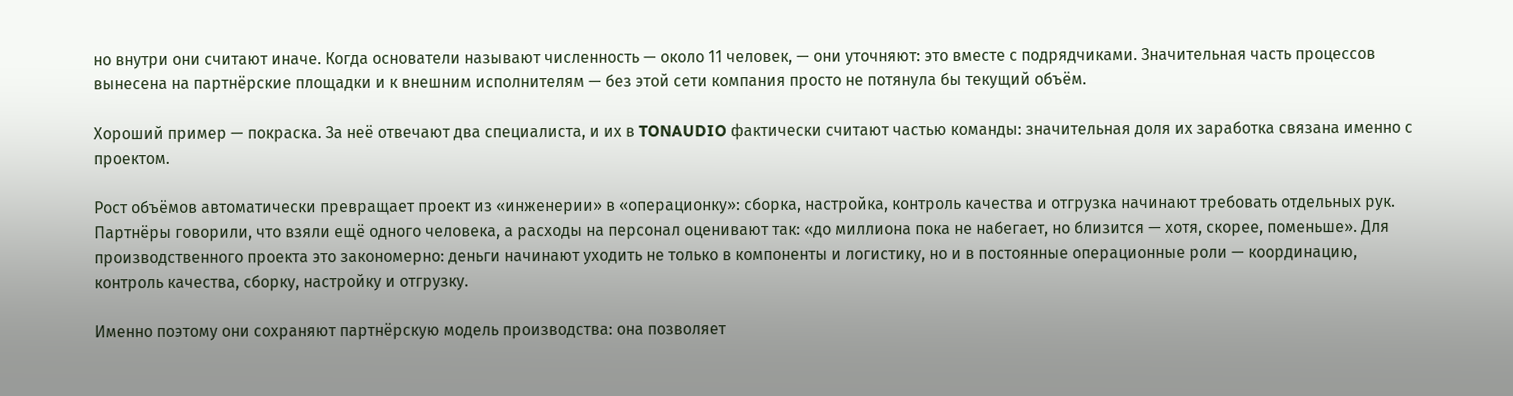но внутри они считают иначе. Когда основатели называют численность — около 11 человек, — они уточняют: это вместе с подрядчиками. Значительная часть процессов вынесена на партнёрские площадки и к внешним исполнителям — без этой сети компания просто не потянула бы текущий объём.

Хороший пример — покраска. За неё отвечают два специалиста, и их в TONAUDIO фактически считают частью команды: значительная доля их заработка связана именно с проектом.

Рост объёмов автоматически превращает проект из «инженерии» в «операционку»: сборка, настройка, контроль качества и отгрузка начинают требовать отдельных рук. Партнёры говорили, что взяли ещё одного человека, а расходы на персонал оценивают так: «до миллиона пока не набегает, но близится — хотя, скорее, поменьше». Для производственного проекта это закономерно: деньги начинают уходить не только в компоненты и логистику, но и в постоянные операционные роли — координацию, контроль качества, сборку, настройку и отгрузку.

Именно поэтому они сохраняют партнёрскую модель производства: она позволяет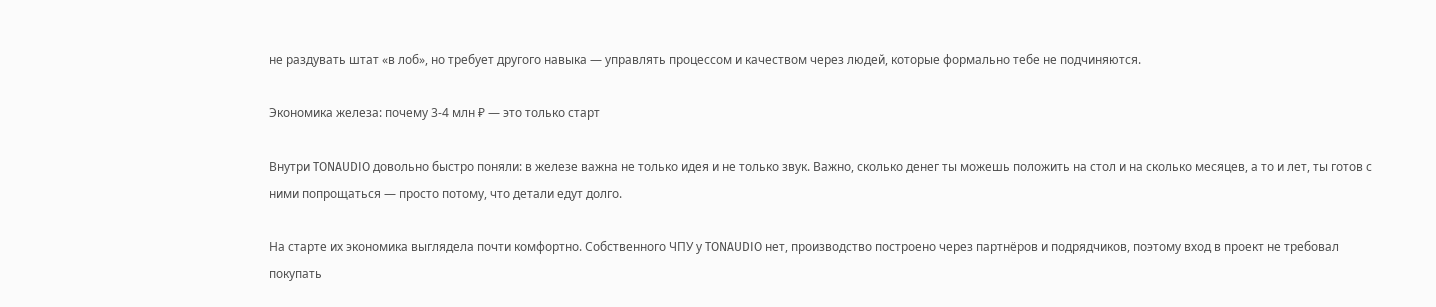не раздувать штат «в лоб», но требует другого навыка — управлять процессом и качеством через людей, которые формально тебе не подчиняются.

Экономика железа: почему 3-4 млн ₽ — это только старт

Внутри TONAUDIO довольно быстро поняли: в железе важна не только идея и не только звук. Важно, сколько денег ты можешь положить на стол и на сколько месяцев, а то и лет, ты готов с ними попрощаться — просто потому, что детали едут долго.

На старте их экономика выглядела почти комфортно. Собственного ЧПУ у TONAUDIO нет, производство построено через партнёров и подрядчиков, поэтому вход в проект не требовал покупать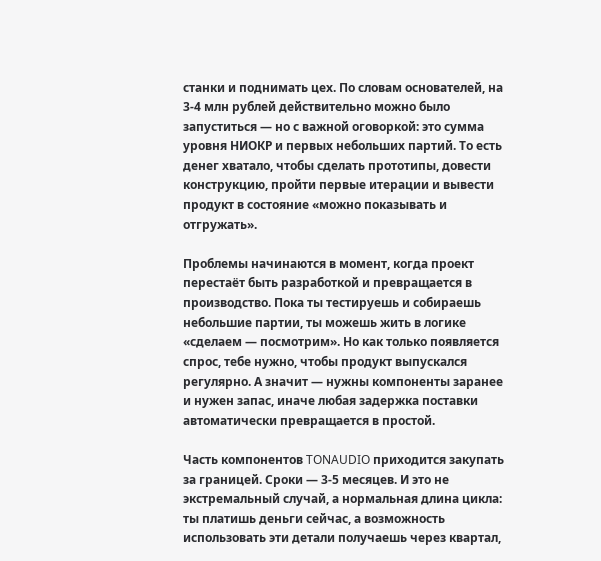станки и поднимать цех. По словам основателей, на 3-4 млн рублей действительно можно было запуститься — но с важной оговоркой: это сумма уровня НИОКР и первых небольших партий. То есть денег хватало, чтобы сделать прототипы, довести конструкцию, пройти первые итерации и вывести продукт в состояние «можно показывать и отгружать».

Проблемы начинаются в момент, когда проект перестаёт быть разработкой и превращается в производство. Пока ты тестируешь и собираешь небольшие партии, ты можешь жить в логике «сделаем — посмотрим». Но как только появляется спрос, тебе нужно, чтобы продукт выпускался регулярно. А значит — нужны компоненты заранее и нужен запас, иначе любая задержка поставки автоматически превращается в простой.

Часть компонентов TONAUDIO приходится закупать за границей. Сроки — 3-5 месяцев. И это не экстремальный случай, а нормальная длина цикла: ты платишь деньги сейчас, а возможность использовать эти детали получаешь через квартал,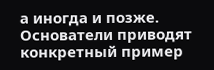а иногда и позже. Основатели приводят конкретный пример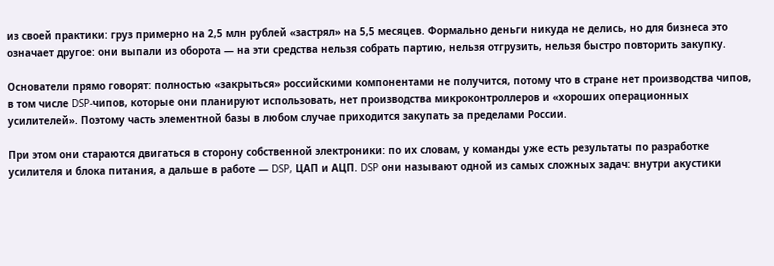из своей практики: груз примерно на 2,5 млн рублей «застрял» на 5,5 месяцев. Формально деньги никуда не делись, но для бизнеса это означает другое: они выпали из оборота — на эти средства нельзя собрать партию, нельзя отгрузить, нельзя быстро повторить закупку.

Основатели прямо говорят: полностью «закрыться» российскими компонентами не получится, потому что в стране нет производства чипов, в том числе DSP-чипов, которые они планируют использовать, нет производства микроконтроллеров и «хороших операционных усилителей». Поэтому часть элементной базы в любом случае приходится закупать за пределами России.

При этом они стараются двигаться в сторону собственной электроники: по их словам, у команды уже есть результаты по разработке усилителя и блока питания, а дальше в работе — DSP, ЦАП и АЦП. DSP они называют одной из самых сложных задач: внутри акустики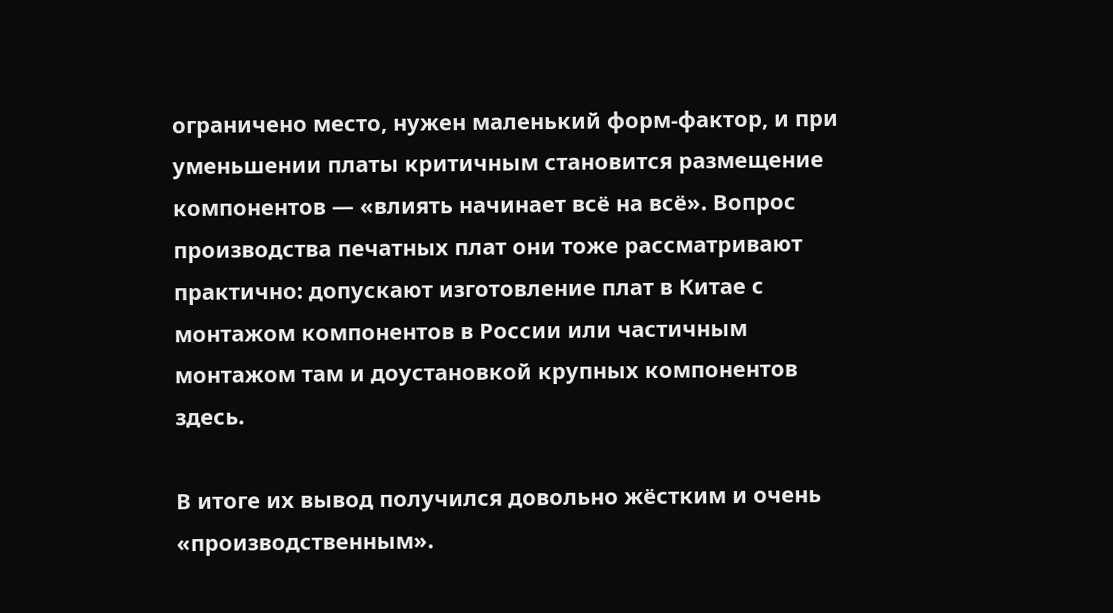ограничено место, нужен маленький форм-фактор, и при уменьшении платы критичным становится размещение компонентов — «влиять начинает всё на всё». Вопрос производства печатных плат они тоже рассматривают практично: допускают изготовление плат в Китае с монтажом компонентов в России или частичным монтажом там и доустановкой крупных компонентов здесь.

В итоге их вывод получился довольно жёстким и очень «производственным».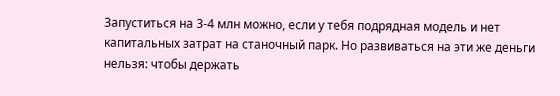Запуститься на 3-4 млн можно, если у тебя подрядная модель и нет капитальных затрат на станочный парк. Но развиваться на эти же деньги нельзя: чтобы держать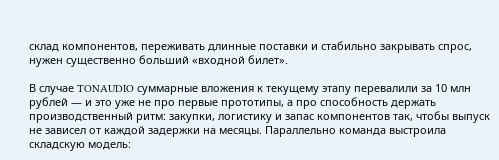склад компонентов, переживать длинные поставки и стабильно закрывать спрос, нужен существенно больший «входной билет».

В случае TONAUDIO суммарные вложения к текущему этапу перевалили за 10 млн рублей — и это уже не про первые прототипы, а про способность держать производственный ритм: закупки, логистику и запас компонентов так, чтобы выпуск не зависел от каждой задержки на месяцы. Параллельно команда выстроила складскую модель: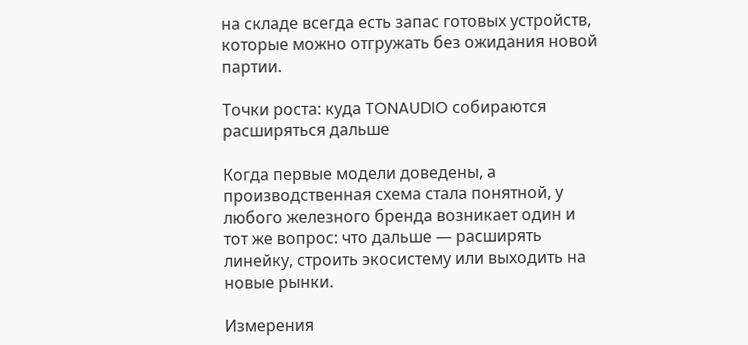на складе всегда есть запас готовых устройств, которые можно отгружать без ожидания новой партии.

Точки роста: куда TONAUDIO собираются расширяться дальше

Когда первые модели доведены, а производственная схема стала понятной, у любого железного бренда возникает один и тот же вопрос: что дальше — расширять линейку, строить экосистему или выходить на новые рынки.

Измерения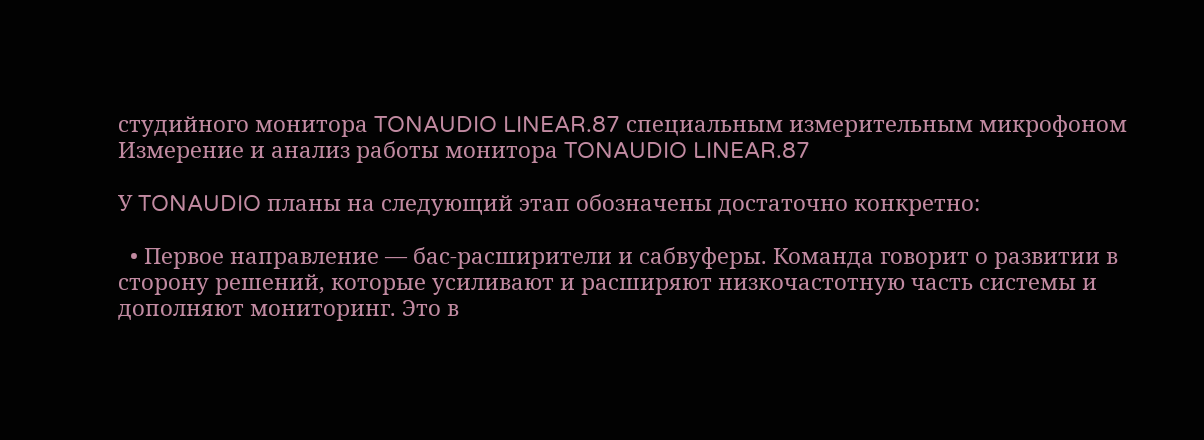студийного монитора TONAUDIO LINEAR.87 специальным измерительным микрофоном
Измерение и анализ работы монитора TONAUDIO LINEAR.87

У TONAUDIO планы на следующий этап обозначены достаточно конкретно:

  • Первое направление — бас-расширители и сабвуферы. Команда говорит о развитии в сторону решений, которые усиливают и расширяют низкочастотную часть системы и дополняют мониторинг. Это в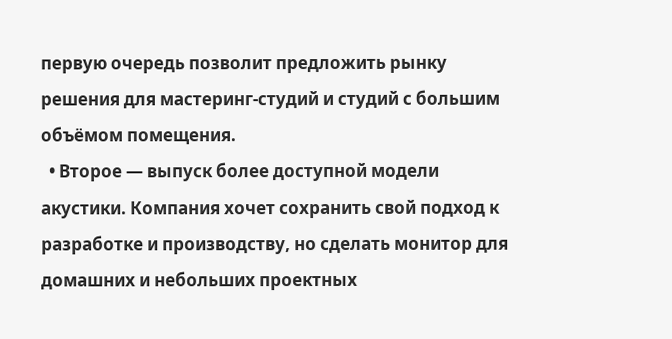первую очередь позволит предложить рынку решения для мастеринг-студий и студий с большим объёмом помещения.
  • Второе — выпуск более доступной модели акустики. Компания хочет сохранить свой подход к разработке и производству, но сделать монитор для домашних и небольших проектных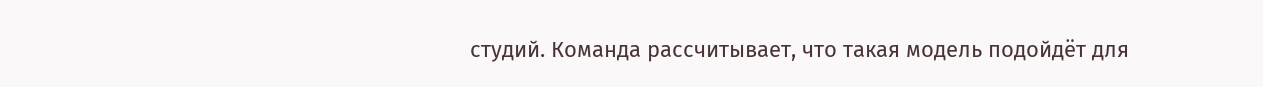студий. Команда рассчитывает, что такая модель подойдёт для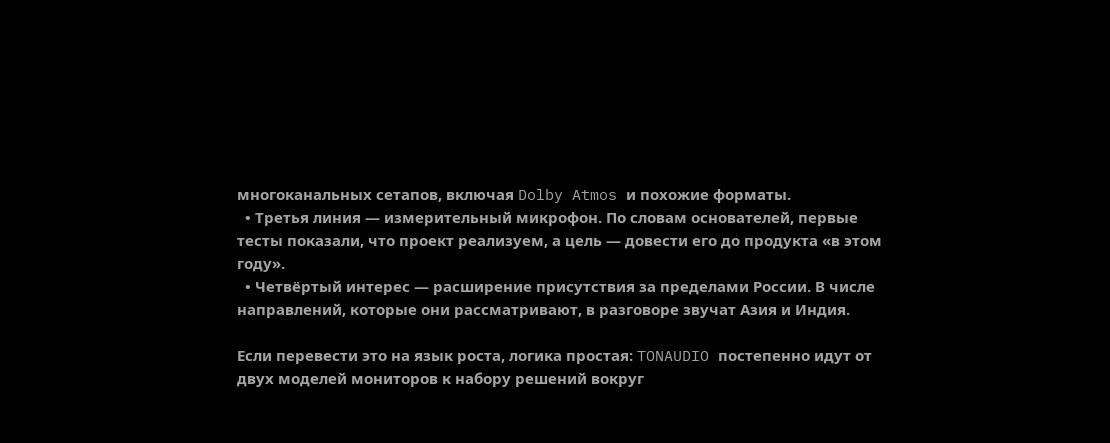многоканальных сетапов, включая Dolby Atmos и похожие форматы.
  • Третья линия — измерительный микрофон. По словам основателей, первые тесты показали, что проект реализуем, а цель — довести его до продукта «в этом году».
  • Четвёртый интерес — расширение присутствия за пределами России. В числе направлений, которые они рассматривают, в разговоре звучат Азия и Индия.

Если перевести это на язык роста, логика простая: TONAUDIO постепенно идут от двух моделей мониторов к набору решений вокруг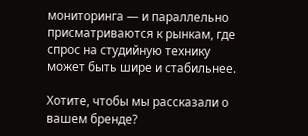мониторинга — и параллельно присматриваются к рынкам, где спрос на студийную технику может быть шире и стабильнее.

Хотите, чтобы мы рассказали о вашем бренде?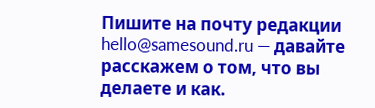Пишите на почту редакции hello@samesound.ru — давайте расскажем о том, что вы делаете и как.